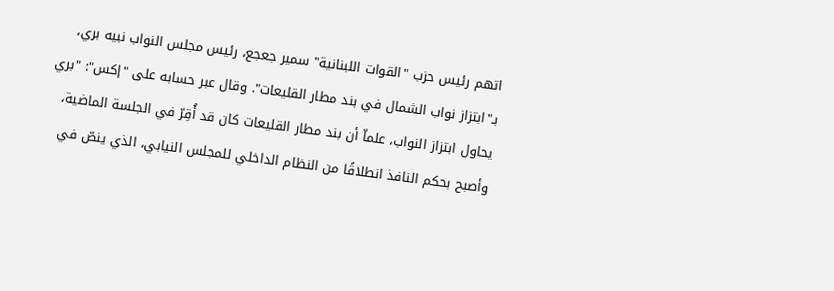اتهم رئيس حزب "القوات اللبنانية" سمير جعجع، رئيس مجلس النواب نبيه بري، بـ"ابتزاز نواب الشمال في بند مطار القليعات". وقال عبر حسابه على "إكس": "بري يحاول ابتزاز النواب، علماّ أن بند مطار القليعات كان قد أُقِرّ في الجلسة الماضية، وأصبح بحكم النافذ انطلاقًا من النظام الداخلي للمجلس النيابي، الذي ينصّ في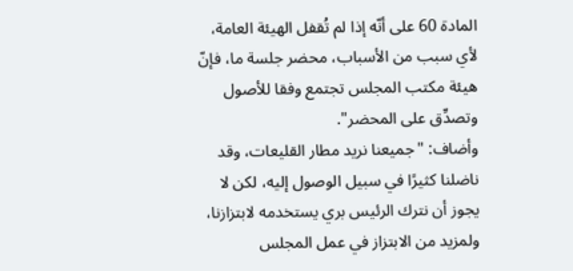المادة 60 على أنّه إذا لم تُقفل الهيئة العامة، لأي سبب من الأسباب، محضر جلسة ما، فإنّ هيئة مكتب المجلس تجتمع وفقا للأصول وتصدِّق على المحضر".
وأضاف: "جميعنا نريد مطار القليعات، وقد ناضلنا كثيرًا في سبيل الوصول إليه، لكن لا يجوز أن نترك الرئيس بري يستخدمه لابتزازنا، ولمزيد من الابتزاز في عمل المجلس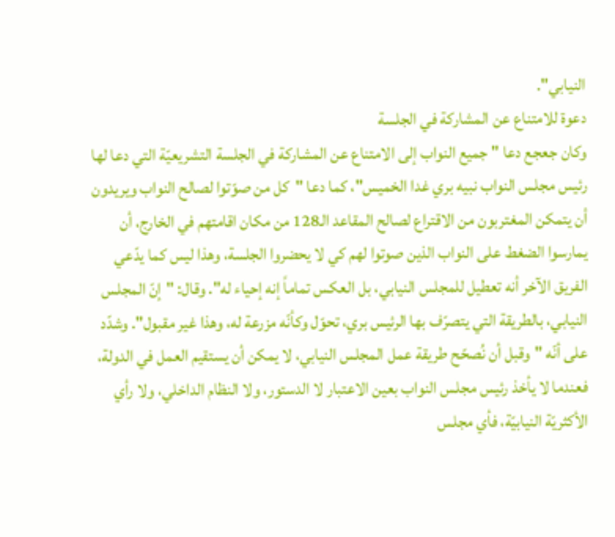النيابي".
دعوة للامتناع عن المشاركة في الجلسة
وكان جعجع دعا "جميع النواب إلى الامتناع عن المشاركة في الجلسة التشريعيّة التي دعا لها رئيس مجلس النواب نبيه بري غدا الخميس"، كما دعا "كل من صوّتوا لصالح النواب ويريدون أن يتمكن المغتربون من الاقتراع لصالح المقاعد الـ128 من مكان اقامتهم في الخارج، أن يمارسوا الضغط على النواب الذين صوتوا لهم كي لا يحضروا الجلسة، وهذا ليس كما يدّعي الفريق الآخر أنه تعطيل للمجلس النيابي، بل العكس تماماً إنه إحياء له". وقال: "إنّ المجلس النيابي، بالطريقة التي يتصرّف بها الرئيس بري، تحوّل وكأنّه مزرعة له، وهذا غير مقبول". وشدّد على أنّه "وقبل أن نُصحّح طريقة عمل المجلس النيابي، لا يمكن أن يستقيم العمل في الدولة، فعندما لا يأخذ رئيس مجلس النواب بعين الاعتبار لا الدستور، ولا النظام الداخلي، ولا رأي الأكثريّة النيابيّة، فأي مجلس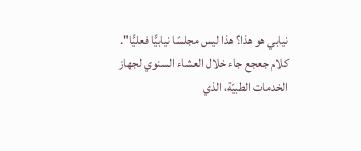نيابي هو هذا؟ هذا ليس مجلسًا نيابيًّا فعليًّا".
كلام جعجع جاء خلال العشاء السنوي لجهاز الخدمات الطبيّة، الذي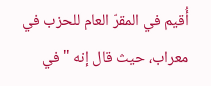أُقيم في المقرّ العام للحزب في معراب، حيث قال إنه "في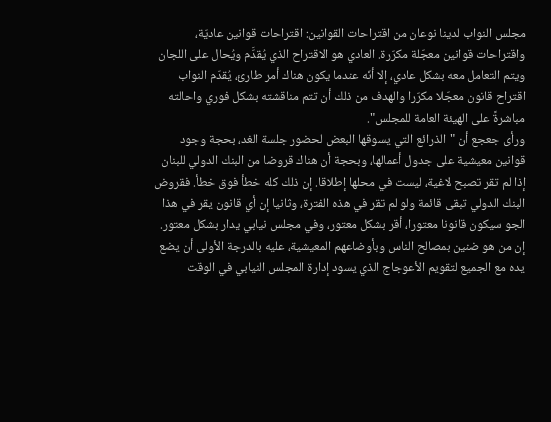مجلس النواب لدينا نوعان من اقتراحات القوانين: اقتراحات قوانين عاديّة، واقتراحات قوانين معجّلة مكرّرة. العادي هو الاقتراح الذي يُقدَّم ويُحال على اللجان ويتم التعامل معه بشكل عادي، إلا أنّه عندما يكون هناك أمر طارئ، يُقدّم النواب اقتراح قانون معجّلا مكرّرا والهدف من ذلك أن تتم مناقشته بشكل فوري واحالته مباشرةً على الهيئة العامة للمجلس".
ورأى جعجع أن "الذرائع التي يسوقها البعض لحضور جلسة الغد، بحجة وجود قوانين معيشية على جدول أعمالها، وبحجة أن هناك قروضا من البنك الدولي للبنان إذا لم تقر تصبح لاغية، ليست في محلها إطلاقا. إن ذلك كله خطأ فوق خطأ. فقروض البنك الدولي تبقى قائمة ولو لم تقر في هذه الفترة، وثانيا إن أي قانون يقر في هذا الجو سيكون قانونا معتورا، أقر بشكل معتور، وفي مجلس نيابي يدار بشكل معتور. إن من هو ضنين بمصالح الناس وبأوضاعهم المعيشية، عليه بالدرجة الأولى أن يضع يده مع الجميع لتقويم الأعوجاج الذي يسود إدارة المجلس النيابي في الوقت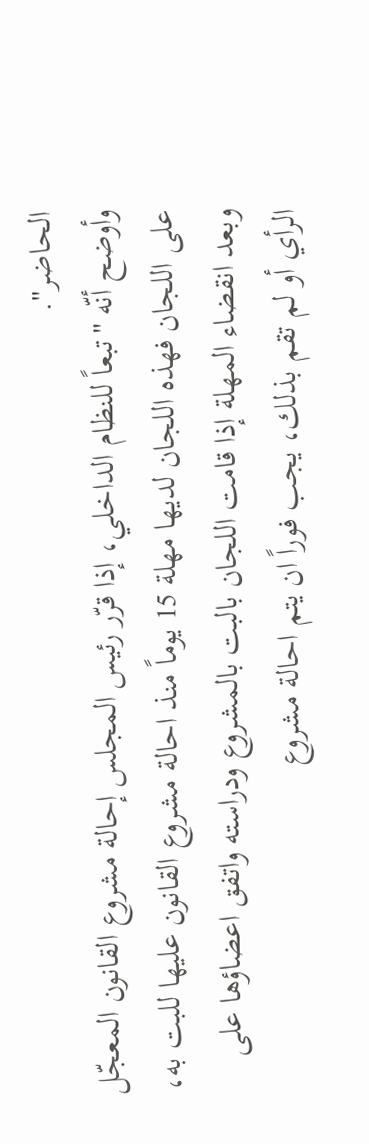الحاضر".
وأوضح أنّه "تبعاً للنظام الداخلي، إذا قرّر رئيس المجلس إحالة مشروع القانون المعجّل على اللجان فهذه اللجان لديها مهلة 15 يوماً منذ احالة مشروع القانون عليها للبت به، وبعد انقضاء المهلة إذا قامت اللجان بالبت بالمشروع ودراسته واتفق اعضاؤها على الرأي أو لم تقم بذلك، يجب فوراً ان يتم احالة مشروع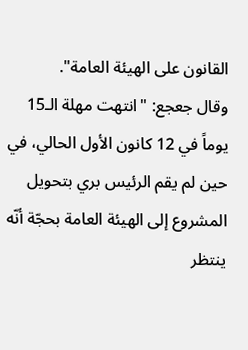القانون على الهيئة العامة".
وقال جعجع: "انتهت مهلة الـ15 يوماً في 12 كانون الأول الحالي، في حين لم يقم الرئيس بري بتحويل المشروع إلى الهيئة العامة بحجّة أنّه ينتظر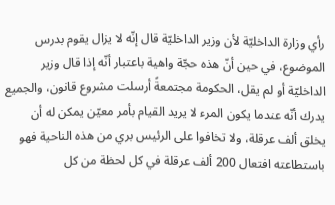رأي وزارة الداخليّة لأن وزير الداخليّة قال إنّه لا يزال يقوم بدرس الموضوع، في حين أنّ هذه حجّة واهية باعتبار أنّه إذا قال وزير الداخليّة أو لم يقل، الحكومة مجتمعةً أرسلت مشروع قانون، والجميع يدرك أنّه عندما يكون المرء لا يريد القيام بأمر معيّن يمكن له أن يخلق ألف عرقلة، ولا تخافوا على الرئيس بري من هذه الناحية فهو باستطاعته افتعال 200 ألف عرقلة في كل لحظة من كل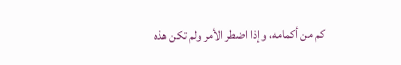كم من أكمامه، وإذا اضطر الأمر ولم تكن هذه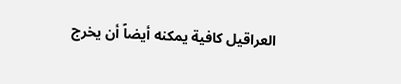العراقيل كافية يمكنه أيضاً أن يخرج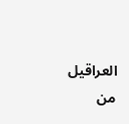العراقيل من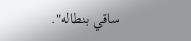ساقي بنطاله".